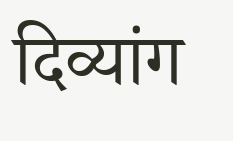दिव्यांग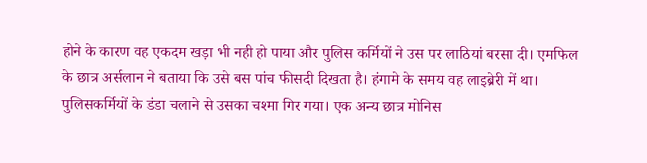होने के कारण वह एकदम खड़ा भी नही हो पाया और पुलिस कर्मियों ने उस पर लाठियां बरसा दी। एमफिल के छात्र अर्सलान ने बताया कि उसे बस पांच फीसदी दिखता है। हंगामे के समय वह लाइब्रेरी में था।
पुलिसकर्मियों के डंडा चलाने से उसका चश्मा गिर गया। एक अन्य छात्र मोनिस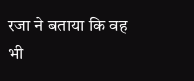रजा ने बताया कि वह भी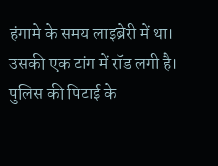हंगामे के समय लाइब्रेरी में था। उसकी एक टांग में रॉड लगी है। पुलिस की पिटाई के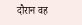दौरान वह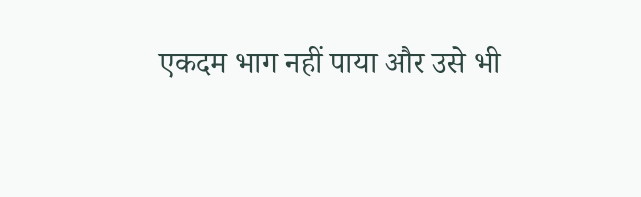एकदम भाग नहीं पाया और उसे भी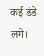कई डंडे लगे।